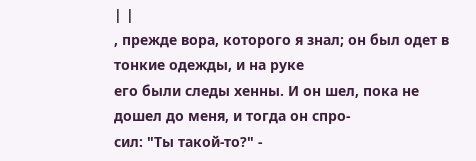| |
, прежде вора, которого я знал; он был одет в тонкие одежды, и на руке
его были следы хенны. И он шел, пока не дошел до меня, и тогда он спро-
сил: "Ты такой-то?" -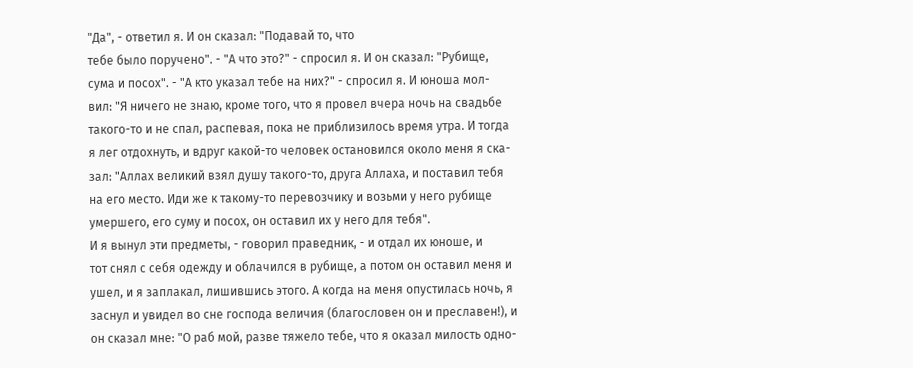"Да", - ответил я. И он сказал: "Подавай то, что
тебе было поручено". - "А что это?" - спросил я. И он сказал: "Рубище,
сума и посох". - "А кто указал тебе на них?" - спросил я. И юноша мол-
вил: "Я ничего не знаю, кроме того, что я провел вчера ночь на свадьбе
такого-то и не спал, распевая, пока не приблизилось время утра. И тогда
я лег отдохнуть, и вдруг какой-то человек остановился около меня я ска-
зал: "Аллах великий взял душу такого-то, друга Аллаха, и поставил тебя
на его место. Иди же к такому-то перевозчику и возьми у него рубище
умершего, его суму и посох, он оставил их у него для тебя".
И я вынул эти предметы, - говорил праведник, - и отдал их юноше, и
тот снял с себя одежду и облачился в рубище, а потом он оставил меня и
ушел, и я заплакал, лишившись этого. А когда на меня опустилась ночь, я
заснул и увидел во сне господа величия (благословен он и преславен!), и
он сказал мне: "О раб мой, разве тяжело тебе, что я оказал милость одно-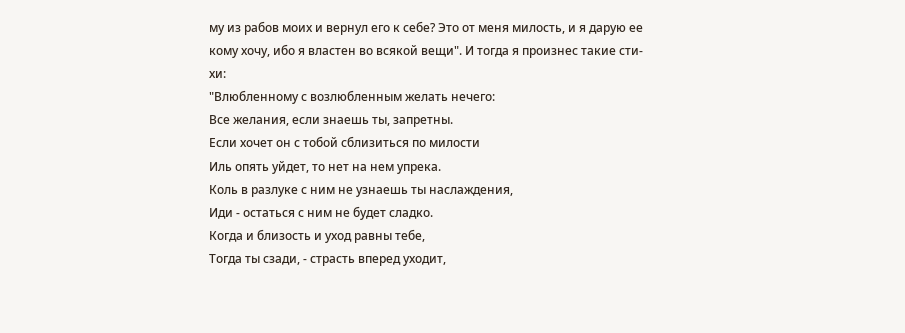му из рабов моих и вернул его к себе? Это от меня милость, и я дарую ее
кому хочу, ибо я властен во всякой вещи". И тогда я произнес такие сти-
хи:
"Влюбленному с возлюбленным желать нечего:
Все желания, если знаешь ты, запретны.
Если хочет он с тобой сблизиться по милости
Иль опять уйдет, то нет на нем упрека.
Коль в разлуке с ним не узнаешь ты наслаждения,
Иди - остаться с ним не будет сладко.
Когда и близость и уход равны тебе,
Тогда ты сзади, - страсть вперед уходит,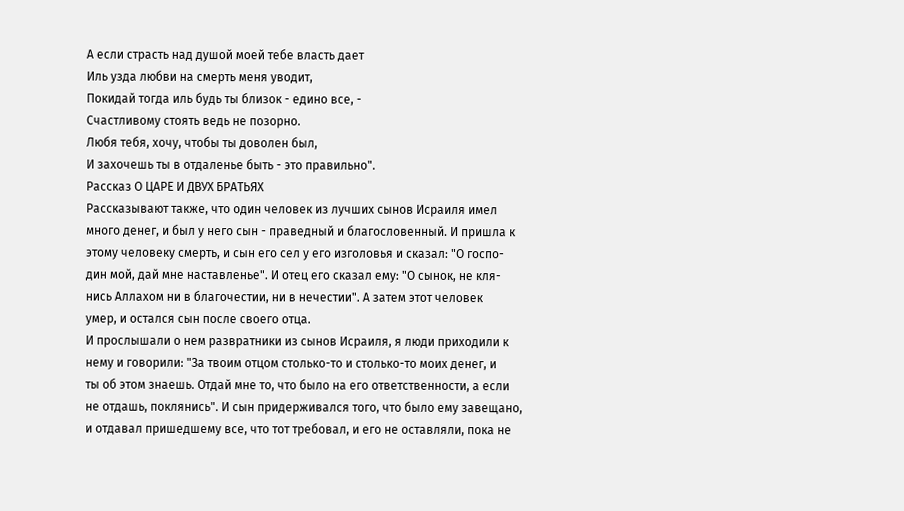А если страсть над душой моей тебе власть дает
Иль узда любви на смерть меня уводит,
Покидай тогда иль будь ты близок - едино все, -
Счастливому стоять ведь не позорно.
Любя тебя, хочу, чтобы ты доволен был,
И захочешь ты в отдаленье быть - это правильно".
Рассказ О ЦАРЕ И ДВУХ БРАТЬЯХ
Рассказывают также, что один человек из лучших сынов Исраиля имел
много денег, и был у него сын - праведный и благословенный. И пришла к
этому человеку смерть, и сын его сел у его изголовья и сказал: "О госпо-
дин мой, дай мне наставленье". И отец его сказал ему: "О сынок, не кля-
нись Аллахом ни в благочестии, ни в нечестии". А затем этот человек
умер, и остался сын после своего отца.
И прослышали о нем развратники из сынов Исраиля, я люди приходили к
нему и говорили: "За твоим отцом столько-то и столько-то моих денег, и
ты об этом знаешь. Отдай мне то, что было на его ответственности, а если
не отдашь, поклянись". И сын придерживался того, что было ему завещано,
и отдавал пришедшему все, что тот требовал, и его не оставляли, пока не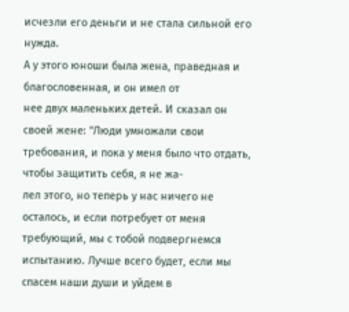исчезли его деньги и не стала сильной его нужда.
А у этого юноши была жена, праведная и благословенная, и он имел от
нее двух маленьких детей. И сказал он своей жене: "Люди умножали свои
требования, и пока у меня было что отдать, чтобы защитить себя, я не жа-
лел этого, но теперь у нас ничего не осталось, и если потребует от меня
требующий, мы с тобой подвергнемся испытанию. Лучше всего будет, если мы
спасем наши души и уйдем в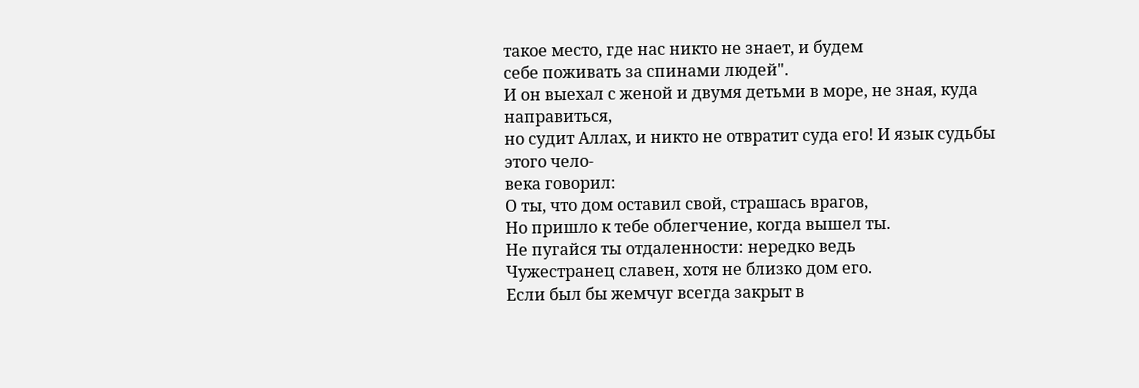такое место, где нас никто не знает, и будем
себе поживать за спинами людей".
И он выехал с женой и двумя детьми в море, не зная, куда направиться,
но судит Аллах, и никто не отвратит суда его! И язык судьбы этого чело-
века говорил:
О ты, что дом оставил свой, страшась врагов,
Но пришло к тебе облегчение, когда вышел ты.
Не пугайся ты отдаленности: нередко ведь
Чужестранец славен, хотя не близко дом его.
Если был бы жемчуг всегда закрыт в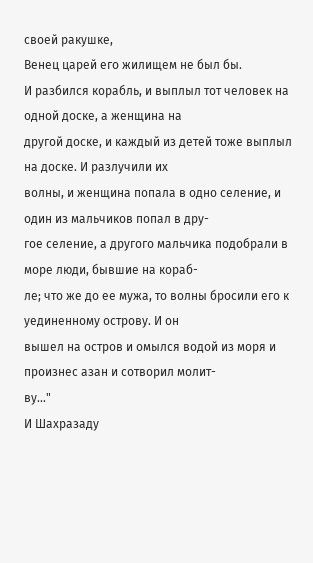своей ракушке,
Венец царей его жилищем не был бы.
И разбился корабль, и выплыл тот человек на одной доске, а женщина на
другой доске, и каждый из детей тоже выплыл на доске. И разлучили их
волны, и женщина попала в одно селение, и один из мальчиков попал в дру-
гое селение, а другого мальчика подобрали в море люди, бывшие на кораб-
ле; что же до ее мужа, то волны бросили его к уединенному острову. И он
вышел на остров и омылся водой из моря и произнес азан и сотворил молит-
ву..."
И Шахразаду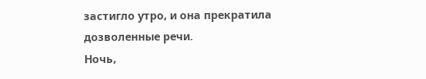застигло утро, и она прекратила дозволенные речи.
Ночь,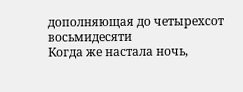дополняющая до четырехсот восьмидесяти
Когда же настала ночь,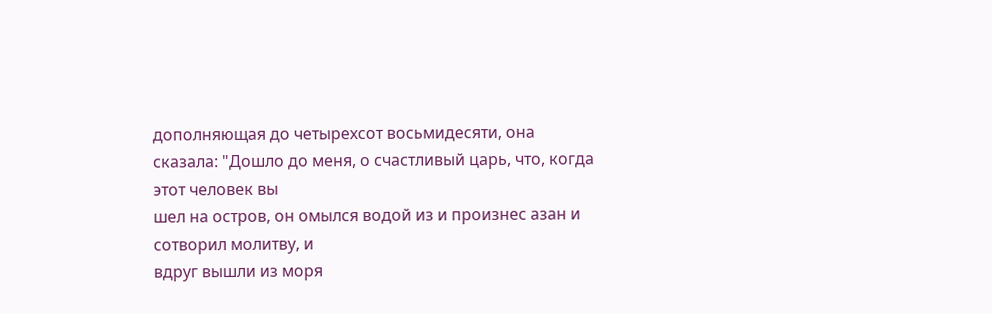дополняющая до четырехсот восьмидесяти, она
сказала: "Дошло до меня, о счастливый царь, что, когда этот человек вы
шел на остров, он омылся водой из и произнес азан и сотворил молитву, и
вдруг вышли из моря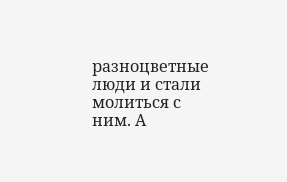разноцветные люди и стали молиться с ним. А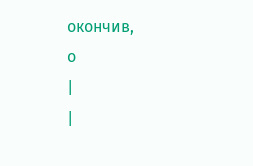окончив,
о
|
|